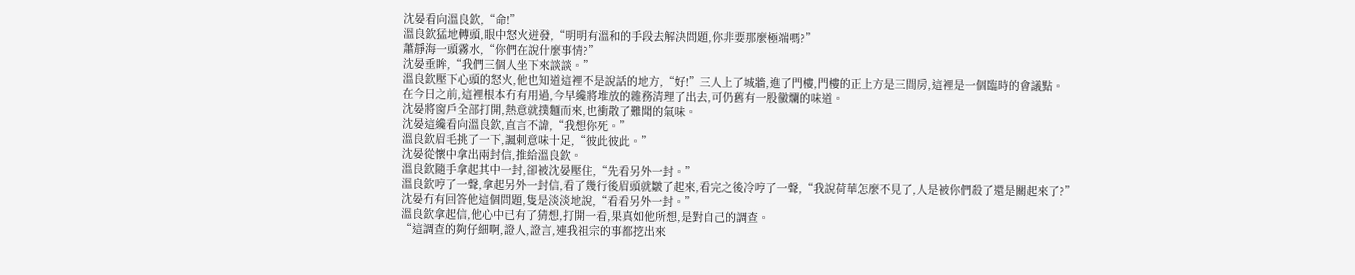沈晏看向溫良欽,“命!”
溫良欽猛地轉頭,眼中怒火迸發,“明明有溫和的手段去解決問題,你非要那麼極端嗎?”
蕭靜海一頭霧水,“你們在說什麼事情?”
沈晏垂眸,“我們三個人坐下來談談。”
溫良欽壓下心頭的怒火,他也知道這裡不是說話的地方,“好!”三人上了城牆,進了門樓,門樓的正上方是三間房,這裡是一個臨時的會議點。
在今日之前,這裡根本冇有用過,今早纔將堆放的雜務清理了出去,可仍舊有一股黴爛的味道。
沈晏將窗戶全部打開,熱意就撲麵而來,也衝散了難聞的氣味。
沈晏這纔看向溫良欽,直言不諱,“我想你死。”
溫良欽眉毛挑了一下,諷刺意味十足,“彼此彼此。”
沈晏從懷中拿出兩封信,推給溫良欽。
溫良欽隨手拿起其中一封,卻被沈晏壓住,“先看另外一封。”
溫良欽哼了一聲,拿起另外一封信,看了幾行後眉頭就皺了起來,看完之後冷哼了一聲,“我說荷華怎麼不見了,人是被你們殺了還是關起來了?”
沈晏冇有回答他這個問題,隻是淡淡地說,“看看另外一封。”
溫良欽拿起信,他心中已有了猜想,打開一看,果真如他所想,是對自己的調查。
“這調查的夠仔細啊,證人,證言,連我祖宗的事都挖出來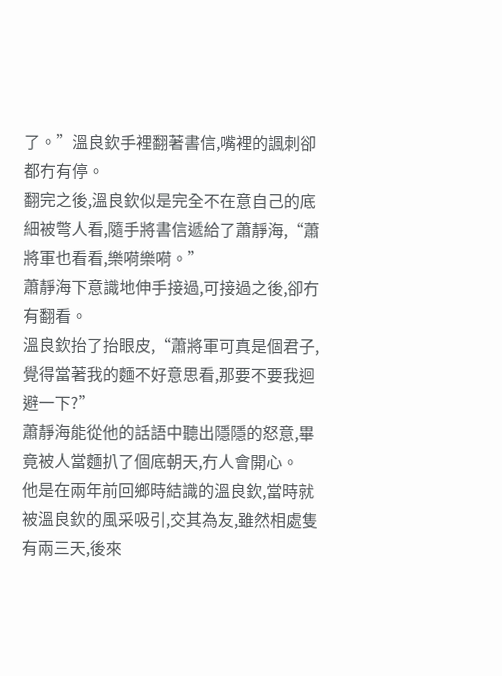了。”溫良欽手裡翻著書信,嘴裡的諷刺卻都冇有停。
翻完之後,溫良欽似是完全不在意自己的底細被彆人看,隨手將書信遞給了蕭靜海,“蕭將軍也看看,樂嗬樂嗬。”
蕭靜海下意識地伸手接過,可接過之後,卻冇有翻看。
溫良欽抬了抬眼皮,“蕭將軍可真是個君子,覺得當著我的麵不好意思看,那要不要我迴避一下?”
蕭靜海能從他的話語中聽出隱隱的怒意,畢竟被人當麵扒了個底朝天,冇人會開心。
他是在兩年前回鄉時結識的溫良欽,當時就被溫良欽的風采吸引,交其為友,雖然相處隻有兩三天,後來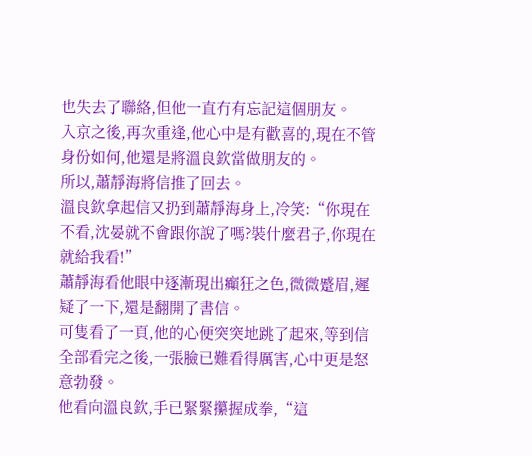也失去了聯絡,但他一直冇有忘記這個朋友。
入京之後,再次重逢,他心中是有歡喜的,現在不管身份如何,他還是將溫良欽當做朋友的。
所以,蕭靜海將信推了回去。
溫良欽拿起信又扔到蕭靜海身上,冷笑:“你現在不看,沈晏就不會跟你說了嗎?裝什麼君子,你現在就給我看!”
蕭靜海看他眼中逐漸現出癲狂之色,微微蹙眉,遲疑了一下,還是翻開了書信。
可隻看了一頁,他的心便突突地跳了起來,等到信全部看完之後,一張臉已難看得厲害,心中更是怒意勃發。
他看向溫良欽,手已緊緊攥握成拳,“這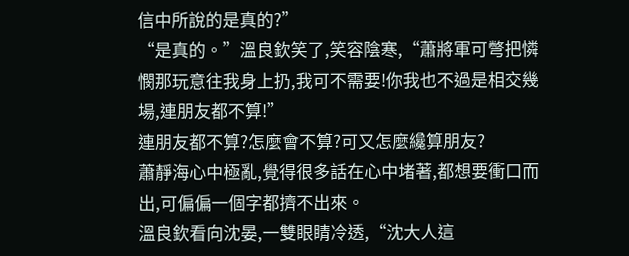信中所說的是真的?”
“是真的。”溫良欽笑了,笑容陰寒,“蕭將軍可彆把憐憫那玩意往我身上扔,我可不需要!你我也不過是相交幾場,連朋友都不算!”
連朋友都不算?怎麼會不算?可又怎麼纔算朋友?
蕭靜海心中極亂,覺得很多話在心中堵著,都想要衝口而出,可偏偏一個字都擠不出來。
溫良欽看向沈晏,一雙眼睛冷透,“沈大人這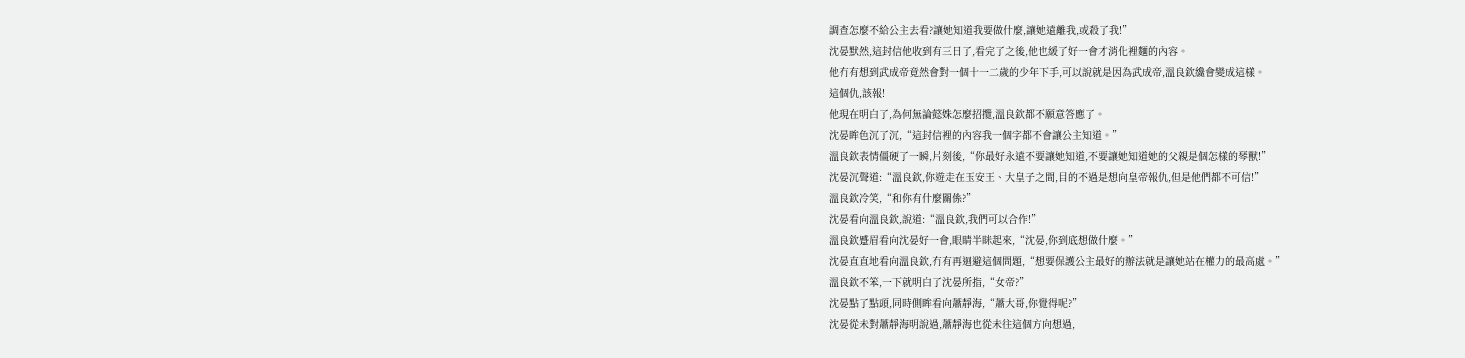調查怎麼不給公主去看?讓她知道我要做什麼,讓她遠離我,或殺了我!”
沈晏默然,這封信他收到有三日了,看完了之後,他也緩了好一會才消化裡麵的內容。
他冇有想到武成帝竟然會對一個十一二歲的少年下手,可以說就是因為武成帝,溫良欽纔會變成這樣。
這個仇,該報!
他現在明白了,為何無論懿姝怎麼招攬,溫良欽都不願意答應了。
沈晏眸色沉了沉,“這封信裡的內容我一個字都不會讓公主知道。”
溫良欽表情僵硬了一瞬,片刻後,“你最好永遠不要讓她知道,不要讓她知道她的父親是個怎樣的琴獸!”
沈晏沉聲道:“溫良欽,你遊走在玉安王、大皇子之間,目的不過是想向皇帝報仇,但是他們都不可信!”
溫良欽冷笑,“和你有什麼關係?”
沈晏看向溫良欽,說道:“溫良欽,我們可以合作!”
溫良欽蹙眉看向沈晏好一會,眼睛半眯起來,“沈晏,你到底想做什麼。”
沈晏直直地看向溫良欽,冇有再迴避這個問題,“想要保護公主最好的辦法就是讓她站在權力的最高處。”
溫良欽不笨,一下就明白了沈晏所指,“女帝?”
沈晏點了點頭,同時側眸看向蕭靜海,“蕭大哥,你覺得呢?”
沈晏從未對蕭靜海明說過,蕭靜海也從未往這個方向想過,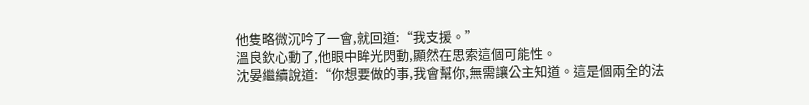他隻略微沉吟了一會,就回道:“我支援。”
溫良欽心動了,他眼中眸光閃動,顯然在思索這個可能性。
沈晏繼續說道:“你想要做的事,我會幫你,無需讓公主知道。這是個兩全的法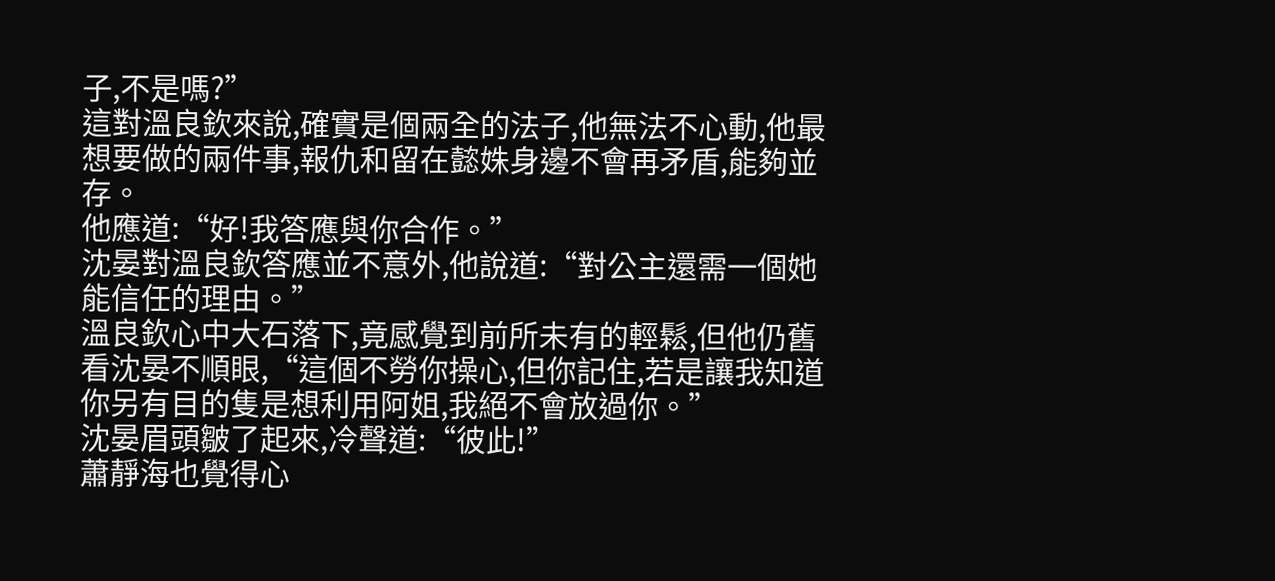子,不是嗎?”
這對溫良欽來說,確實是個兩全的法子,他無法不心動,他最想要做的兩件事,報仇和留在懿姝身邊不會再矛盾,能夠並存。
他應道:“好!我答應與你合作。”
沈晏對溫良欽答應並不意外,他說道:“對公主還需一個她能信任的理由。”
溫良欽心中大石落下,竟感覺到前所未有的輕鬆,但他仍舊看沈晏不順眼,“這個不勞你操心,但你記住,若是讓我知道你另有目的隻是想利用阿姐,我絕不會放過你。”
沈晏眉頭皺了起來,冷聲道:“彼此!”
蕭靜海也覺得心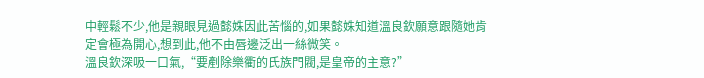中輕鬆不少,他是親眼見過懿姝因此苦惱的,如果懿姝知道溫良欽願意跟隨她肯定會極為開心,想到此,他不由唇邊泛出一絲微笑。
溫良欽深吸一口氣,“要剷除樂衢的氏族門閥,是皇帝的主意?”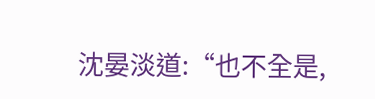沈晏淡道:“也不全是,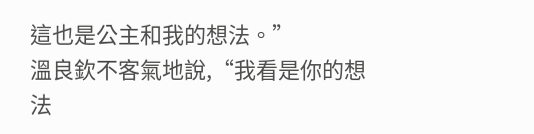這也是公主和我的想法。”
溫良欽不客氣地說,“我看是你的想法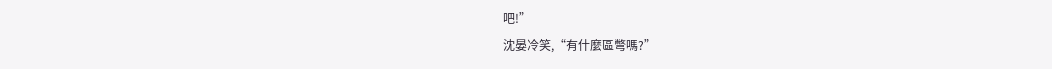吧!”
沈晏冷笑,“有什麼區彆嗎?”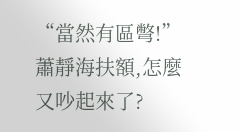“當然有區彆!”
蕭靜海扶額,怎麼又吵起來了?